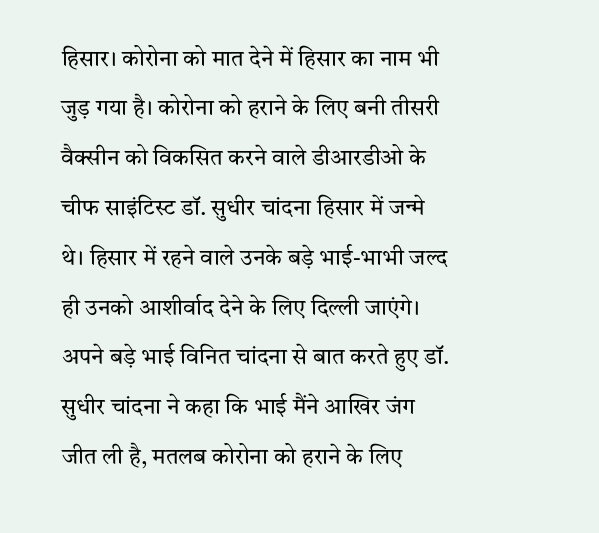हिसार। कोरोना को मात देने में हिसार का नाम भी जुड़ गया है। कोरोना को हराने के लिए बनी तीसरी वैक्सीन को विकसित करने वाले डीआरडीओ के चीफ साइंटिस्ट डॉ. सुधीर चांदना हिसार में जन्मे थे। हिसार में रहने वाले उनके बड़े भाई-भाभी जल्द ही उनको आशीर्वाद देने के लिए दिल्ली जाएंगे। अपने बड़े भाई विनित चांदना से बात करते हुए डॉ. सुधीर चांदना ने कहा कि भाई मैंने आखिर जंग जीत ली है, मतलब कोरोना को हराने के लिए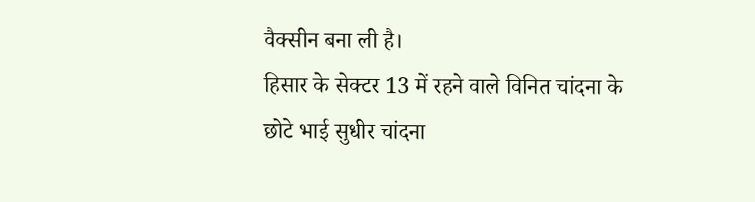वैक्सीन बना ली है।
हिसार के सेक्टर 13 में रहने वाले विनित चांदना के छोटे भाई सुधीर चांदना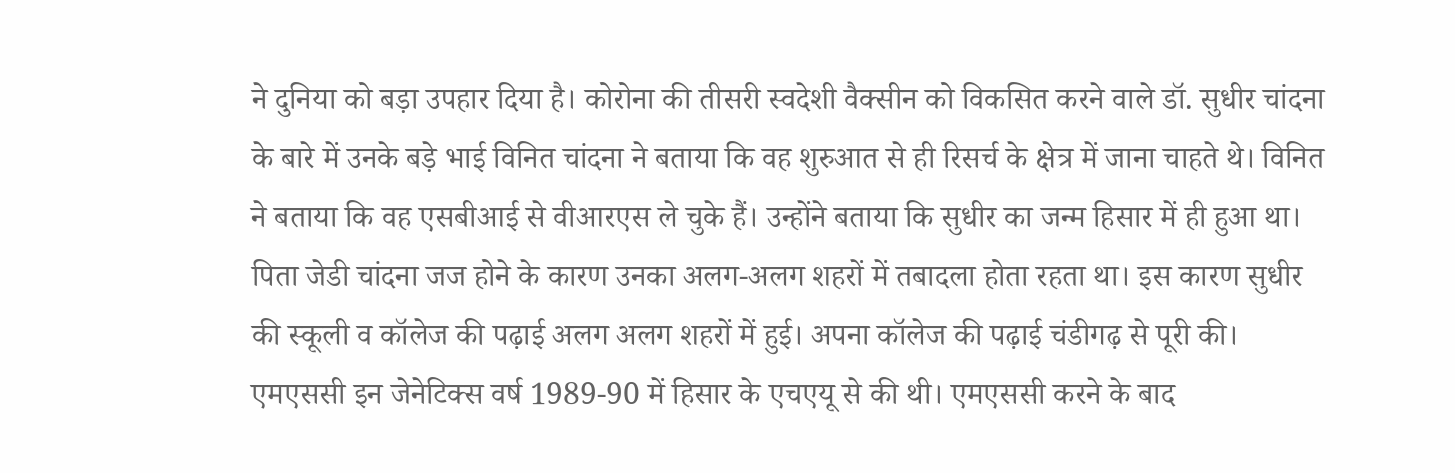ने दुनिया को बड़ा उपहार दिया है। कोरोना की तीसरी स्वदेशी वैक्सीन को विकसित करने वाले डॉ. सुधीर चांदना के बारे में उनके बड़े भाई विनित चांदना ने बताया कि वह शुरुआत से ही रिसर्च के क्षेत्र में जाना चाहते थे। विनित ने बताया कि वह एसबीआई से वीआरएस ले चुके हैं। उन्होंने बताया कि सुधीर का जन्म हिसार में ही हुआ था। पिता जेडी चांदना जज होने के कारण उनका अलग-अलग शहरों में तबादला होता रहता था। इस कारण सुधीर की स्कूली व कॉलेज की पढ़ाई अलग अलग शहरों में हुई। अपना कॉलेज की पढ़ाई चंडीगढ़ से पूरी की। एमएससी इन जेनेटिक्स वर्ष 1989-90 में हिसार के एचएयू से की थी। एमएससी करने के बाद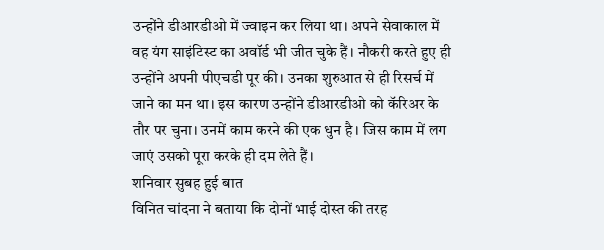उन्होंने डीआरडीओ में ज्वाइन कर लिया था। अपने सेवाकाल में वह यंग साइंटिस्ट का अवॉर्ड भी जीत चुके हैं। नौकरी करते हुए ही उन्होंने अपनी पीएचडी पूर की। उनका शुरुआत से ही रिसर्च में जाने का मन था। इस कारण उन्होंने डीआरडीओ को कॅरिअर के तौर पर चुना। उनमें काम करने की एक धुन है। जिस काम में लग जाएं उसको पूरा करके ही दम लेते हैं।
शनिवार सुबह हुई बात
विनित चांदना ने बताया कि दोनों भाई दोस्त की तरह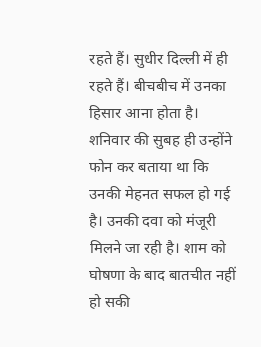रहते हैं। सुधीर दिल्ली में ही रहते हैं। बीचबीच में उनका हिसार आना होता है। शनिवार की सुबह ही उन्होंने फोन कर बताया था कि उनकी मेहनत सफल हो गई है। उनकी दवा को मंजूरी मिलने जा रही है। शाम को घोषणा के बाद बातचीत नहीं हो सकी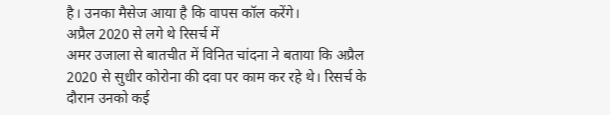है। उनका मैसेज आया है कि वापस कॉल करेंगे।
अप्रैल 2020 से लगे थे रिसर्च में
अमर उजाला से बातचीत में विनित चांदना ने बताया कि अप्रैल 2020 से सुधीर कोरोना की दवा पर काम कर रहे थे। रिसर्च के दौरान उनको कई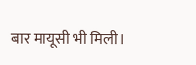बार मायूसी भी मिली।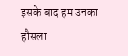इसके बाद हम उनका हौसला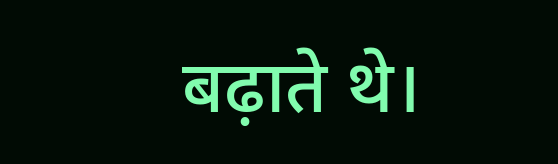बढ़ाते थे।